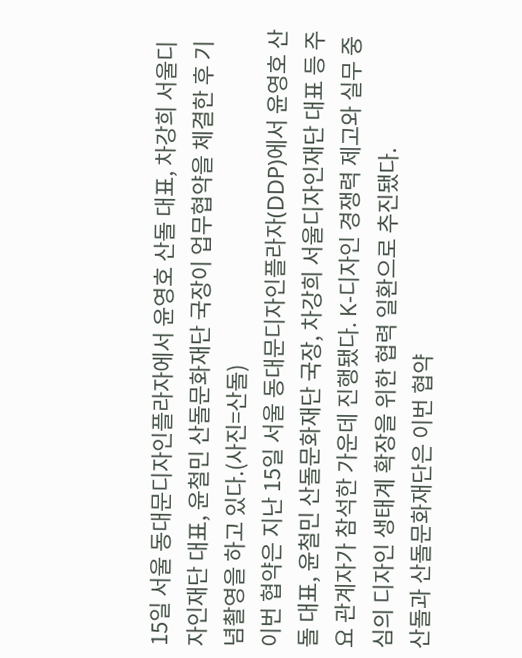15일 서울 동대문디자인플라자에서 윤영호 산돌 대표, 차강희 서울디자인재단 대표, 윤철민 산돌문화재단 국장이 업무협약을 체결한 후 기념촬영을 하고 있다.(사진=산돌)
이번 협약은 지난 15일 서울 동대문디자인플라자(DDP)에서 윤영호 산돌 대표, 윤철민 산돌문화재단 국장, 차강희 서울디자인재단 대표 등 주요 관계자가 참석한 가운데 진행됐다. K-디자인 경쟁력 제고와 실무 중심의 디자인 생태계 확장을 위한 협력 일환으로 추진됐다.
산돌과 산돌문화재단은 이번 협약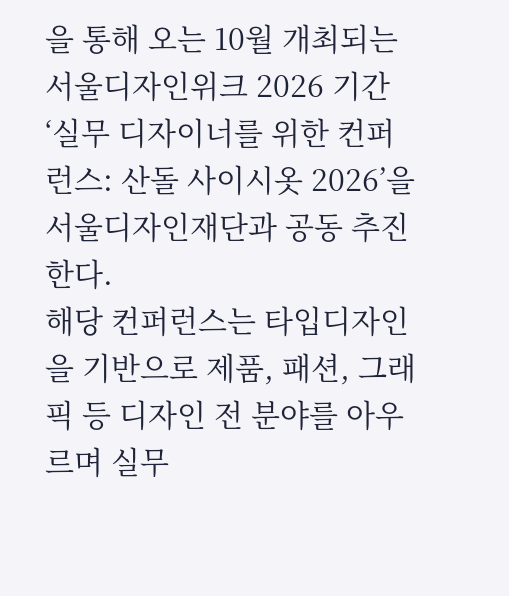을 통해 오는 10월 개최되는 서울디자인위크 2026 기간 ‘실무 디자이너를 위한 컨퍼런스: 산돌 사이시옷 2026’을 서울디자인재단과 공동 추진한다.
해당 컨퍼런스는 타입디자인을 기반으로 제품, 패션, 그래픽 등 디자인 전 분야를 아우르며 실무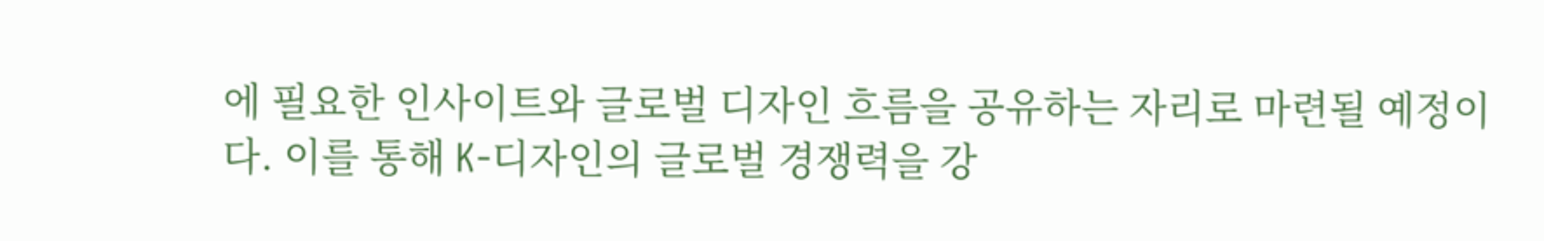에 필요한 인사이트와 글로벌 디자인 흐름을 공유하는 자리로 마련될 예정이다. 이를 통해 K-디자인의 글로벌 경쟁력을 강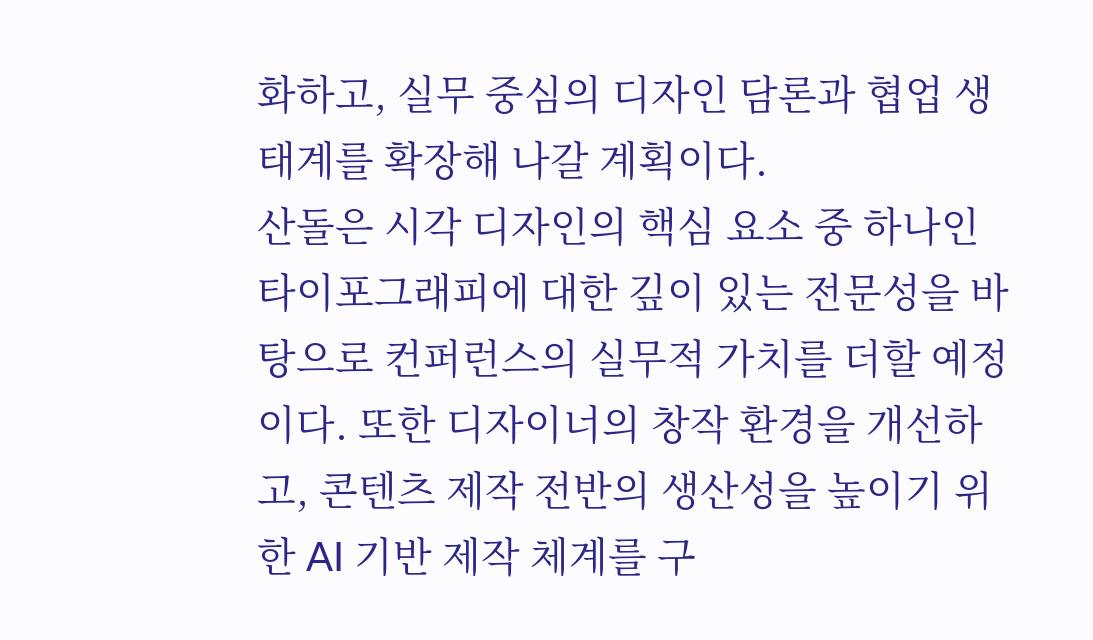화하고, 실무 중심의 디자인 담론과 협업 생태계를 확장해 나갈 계획이다.
산돌은 시각 디자인의 핵심 요소 중 하나인 타이포그래피에 대한 깊이 있는 전문성을 바탕으로 컨퍼런스의 실무적 가치를 더할 예정이다. 또한 디자이너의 창작 환경을 개선하고, 콘텐츠 제작 전반의 생산성을 높이기 위한 AI 기반 제작 체계를 구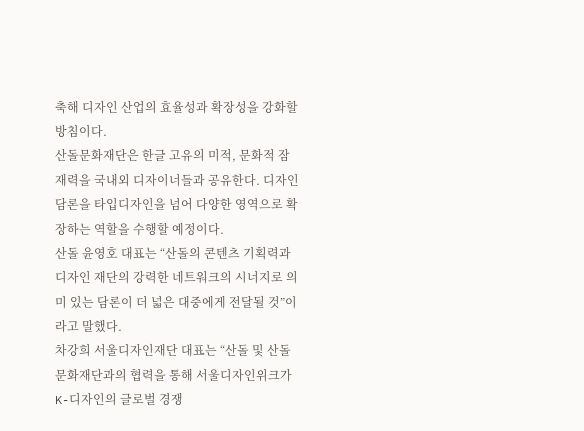축해 디자인 산업의 효율성과 확장성을 강화할 방침이다.
산돌문화재단은 한글 고유의 미적, 문화적 잠재력을 국내외 디자이너들과 공유한다. 디자인 담론을 타입디자인을 넘어 다양한 영역으로 확장하는 역할을 수행할 예정이다.
산돌 윤영호 대표는 “산돌의 콘텐츠 기획력과 디자인 재단의 강력한 네트워크의 시너지로 의미 있는 담론이 더 넓은 대중에게 전달될 것”이라고 말했다.
차강희 서울디자인재단 대표는 “산돌 및 산돌문화재단과의 협력을 통해 서울디자인위크가 K-디자인의 글로벌 경쟁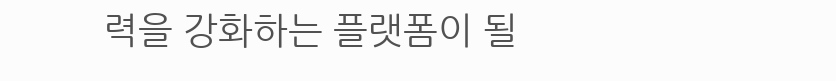력을 강화하는 플랫폼이 될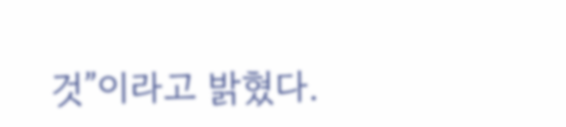것”이라고 밝혔다.